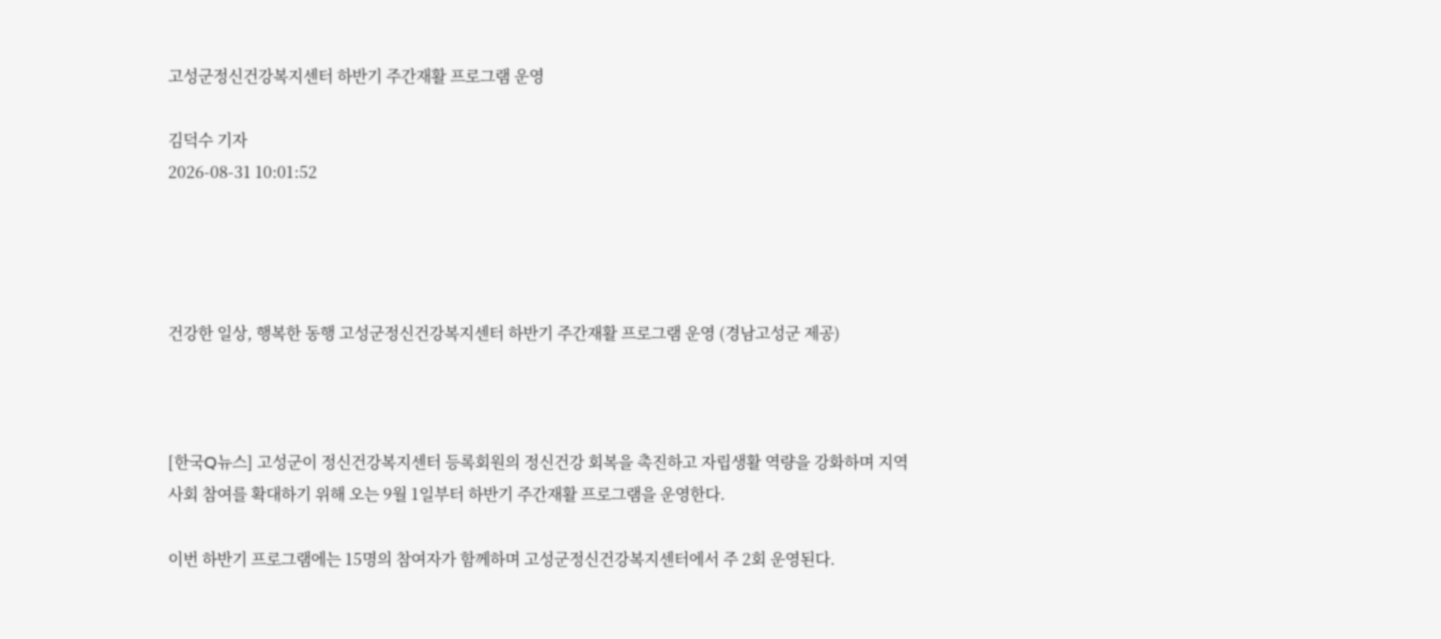고성군정신건강복지센터 하반기 주간재활 프로그램 운영

김덕수 기자
2026-08-31 10:01:52




건강한 일상, 행복한 동행 고성군정신건강복지센터 하반기 주간재활 프로그램 운영 (경남고성군 제공)



[한국Q뉴스] 고성군이 정신건강복지센터 등록회원의 정신건강 회복을 촉진하고 자립생활 역량을 강화하며 지역사회 참여를 확대하기 위해 오는 9월 1일부터 하반기 주간재활 프로그램을 운영한다.

이번 하반기 프로그램에는 15명의 참여자가 함께하며 고성군정신건강복지센터에서 주 2회 운영된다.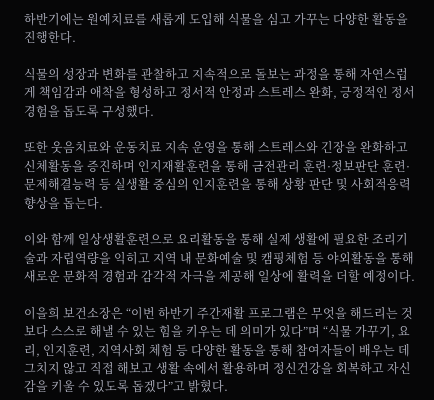하반기에는 원예치료를 새롭게 도입해 식물을 심고 가꾸는 다양한 활동을 진행한다.

식물의 성장과 변화를 관찰하고 지속적으로 돌보는 과정을 통해 자연스럽게 책임감과 애착을 형성하고 정서적 안정과 스트레스 완화, 긍정적인 정서경험을 돕도록 구성했다.

또한 웃음치료와 운동치료 지속 운영을 통해 스트레스와 긴장을 완화하고 신체활동을 증진하며 인지재활훈련을 통해 금전관리 훈련·정보판단 훈련·문제해결능력 등 실생활 중심의 인지훈련을 통해 상황 판단 및 사회적응력 향상을 돕는다.

이와 함께 일상생활훈련으로 요리활동을 통해 실제 생활에 필요한 조리기술과 자립역량을 익히고 지역 내 문화예술 및 캠핑체험 등 야외활동을 통해 새로운 문화적 경험과 감각적 자극을 제공해 일상에 활력을 더할 예정이다.

이을희 보건소장은 “이번 하반기 주간재활 프로그램은 무엇을 해드리는 것보다 스스로 해낼 수 있는 힘을 키우는 데 의미가 있다”며 “식물 가꾸기, 요리, 인지훈련, 지역사회 체험 등 다양한 활동을 통해 참여자들이 배우는 데 그치지 않고 직접 해보고 생활 속에서 활용하며 정신건강을 회복하고 자신감을 키울 수 있도록 돕겠다”고 밝혔다.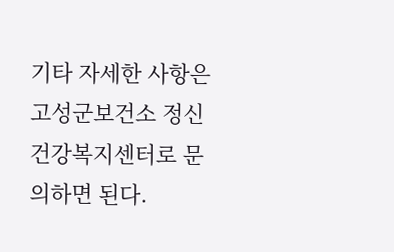기타 자세한 사항은 고성군보건소 정신건강복지센터로 문의하면 된다.